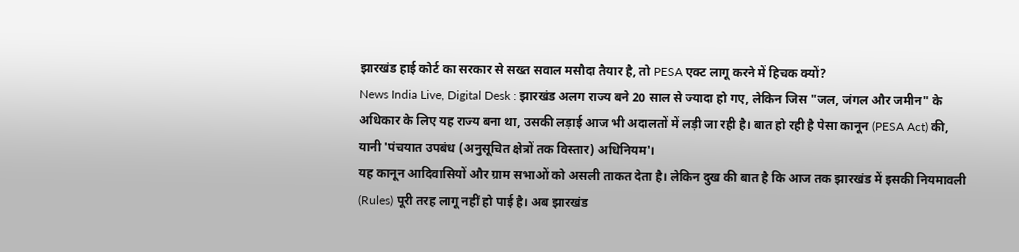झारखंड हाई कोर्ट का सरकार से सख्त सवाल मसौदा तैयार है, तो PESA एक्ट लागू करने में हिचक क्यों?
News India Live, Digital Desk : झारखंड अलग राज्य बने 20 साल से ज्यादा हो गए, लेकिन जिस "जल, जंगल और जमीन" के अधिकार के लिए यह राज्य बना था, उसकी लड़ाई आज भी अदालतों में लड़ी जा रही है। बात हो रही है पेसा कानून (PESA Act) की, यानी 'पंचयात उपबंध (अनुसूचित क्षेत्रों तक विस्तार) अधिनियम'।
यह कानून आदिवासियों और ग्राम सभाओं को असली ताकत देता है। लेकिन दुख की बात है कि आज तक झारखंड में इसकी नियमावली (Rules) पूरी तरह लागू नहीं हो पाई है। अब झारखंड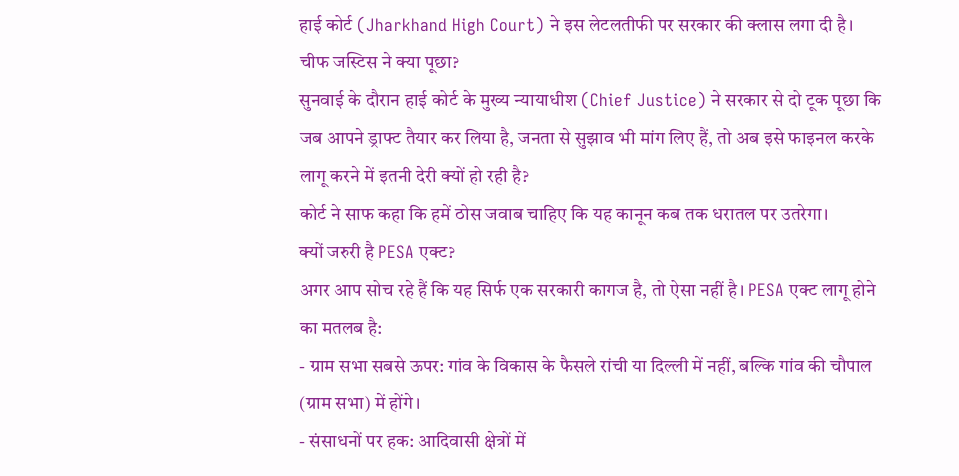हाई कोर्ट (Jharkhand High Court) ने इस लेटलतीफी पर सरकार की क्लास लगा दी है।
चीफ जस्टिस ने क्या पूछा?
सुनवाई के दौरान हाई कोर्ट के मुख्य न्यायाधीश (Chief Justice) ने सरकार से दो टूक पूछा कि जब आपने ड्राफ्ट तैयार कर लिया है, जनता से सुझाव भी मांग लिए हैं, तो अब इसे फाइनल करके लागू करने में इतनी देरी क्यों हो रही है?
कोर्ट ने साफ कहा कि हमें ठोस जवाब चाहिए कि यह कानून कब तक धरातल पर उतरेगा।
क्यों जरुरी है PESA एक्ट?
अगर आप सोच रहे हैं कि यह सिर्फ एक सरकारी कागज है, तो ऐसा नहीं है। PESA एक्ट लागू होने का मतलब है:
- ग्राम सभा सबसे ऊपर: गांव के विकास के फैसले रांची या दिल्ली में नहीं, बल्कि गांव की चौपाल (ग्राम सभा) में होंगे।
- संसाधनों पर हक: आदिवासी क्षेत्रों में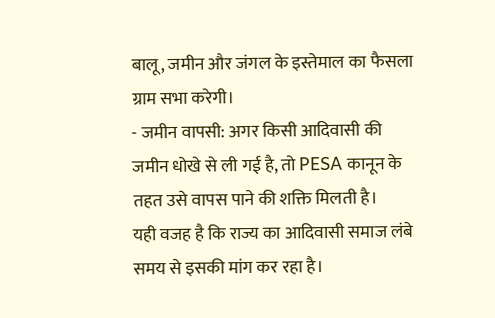बालू, जमीन और जंगल के इस्तेमाल का फैसला ग्राम सभा करेगी।
- जमीन वापसी: अगर किसी आदिवासी की जमीन धोखे से ली गई है, तो PESA कानून के तहत उसे वापस पाने की शक्ति मिलती है।
यही वजह है कि राज्य का आदिवासी समाज लंबे समय से इसकी मांग कर रहा है।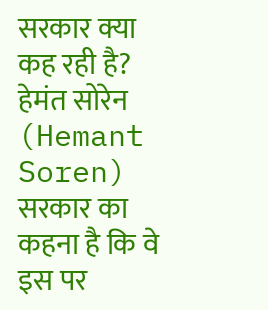सरकार क्या कह रही है?
हेमंत सोरेन (Hemant Soren) सरकार का कहना है कि वे इस पर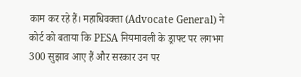काम कर रहे हैं। महाधिवक्ता (Advocate General) ने कोर्ट को बताया कि PESA नियमावली के ड्राफ्ट पर लगभग 300 सुझाव आए हैं और सरकार उन पर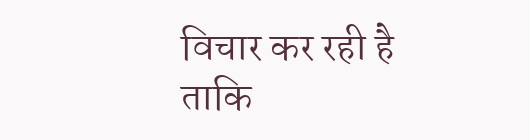विचार कर रही है ताकि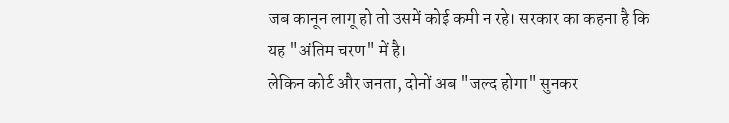जब कानून लागू हो तो उसमें कोई कमी न रहे। सरकार का कहना है कि यह "अंतिम चरण" में है।
लेकिन कोर्ट और जनता, दोनों अब "जल्द होगा" सुनकर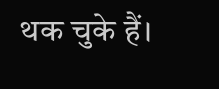थक चुके हैं।